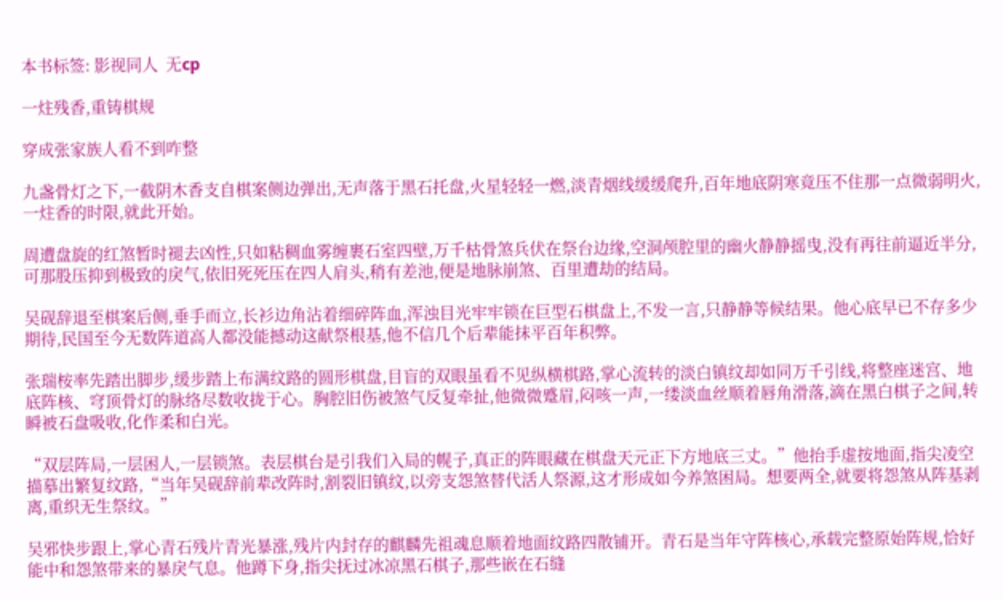本书标签: 影视同人  无cp

一炷残香,重铸棋规

穿成张家族人看不到咋整

九盏骨灯之下,一截阴木香支自棋案侧边弹出,无声落于黑石托盘,火星轻轻一燃,淡青烟线缓缓爬升,百年地底阴寒竟压不住那一点微弱明火,一炷香的时限,就此开始。

周遭盘旋的红煞暂时褪去凶性,只如粘稠血雾缠裹石室四壁,万千枯骨煞兵伏在祭台边缘,空洞颅腔里的幽火静静摇曳,没有再往前逼近半分,可那股压抑到极致的戾气,依旧死死压在四人肩头,稍有差池,便是地脉崩煞、百里遭劫的结局。

吴砚辞退至棋案后侧,垂手而立,长衫边角沾着细碎阵血,浑浊目光牢牢锁在巨型石棋盘上,不发一言,只静静等候结果。他心底早已不存多少期待,民国至今无数阵道高人都没能撼动这献祭根基,他不信几个后辈能抹平百年积弊。

张瑞桉率先踏出脚步,缓步踏上布满纹路的圆形棋盘,目盲的双眼虽看不见纵横棋路,掌心流转的淡白镇纹却如同万千引线,将整座迷宫、地底阵核、穹顶骨灯的脉络尽数收拢于心。胸腔旧伤被煞气反复牵扯,他微微蹙眉,闷咳一声,一缕淡血丝顺着唇角滑落,滴在黑白棋子之间,转瞬被石盘吸收,化作柔和白光。

“双层阵局,一层困人,一层锁煞。表层棋台是引我们入局的幌子,真正的阵眼藏在棋盘天元正下方地底三丈。”他抬手虚按地面,指尖凌空描摹出繁复纹路,“当年吴砚辞前辈改阵时,割裂旧镇纹,以旁支怨煞替代活人祭源,这才形成如今养煞困局。想要两全,就要将怨煞从阵基剥离,重织无生祭纹。”

吴邪快步跟上,掌心青石残片青光暴涨,残片内封存的麒麟先祖魂息顺着地面纹路四散铺开。青石是当年守阵核心,承载完整原始阵规,恰好能中和怨煞带来的暴戾气息。他蹲下身,指尖抚过冰凉黑石棋子,那些嵌在石缝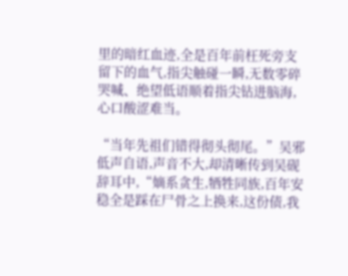里的暗红血迹,全是百年前枉死旁支留下的血气,指尖触碰一瞬,无数零碎哭喊、绝望低语顺着指尖钻进脑海,心口酸涩难当。

“当年先祖们错得彻头彻尾。”吴邪低声自语,声音不大,却清晰传到吴砚辞耳中,“嫡系贪生,牺牲同族,百年安稳全是踩在尸骨之上换来,这份债,我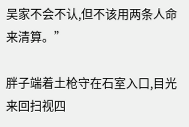吴家不会不认,但不该用两条人命来清算。”

胖子端着土枪守在石室入口,目光来回扫视四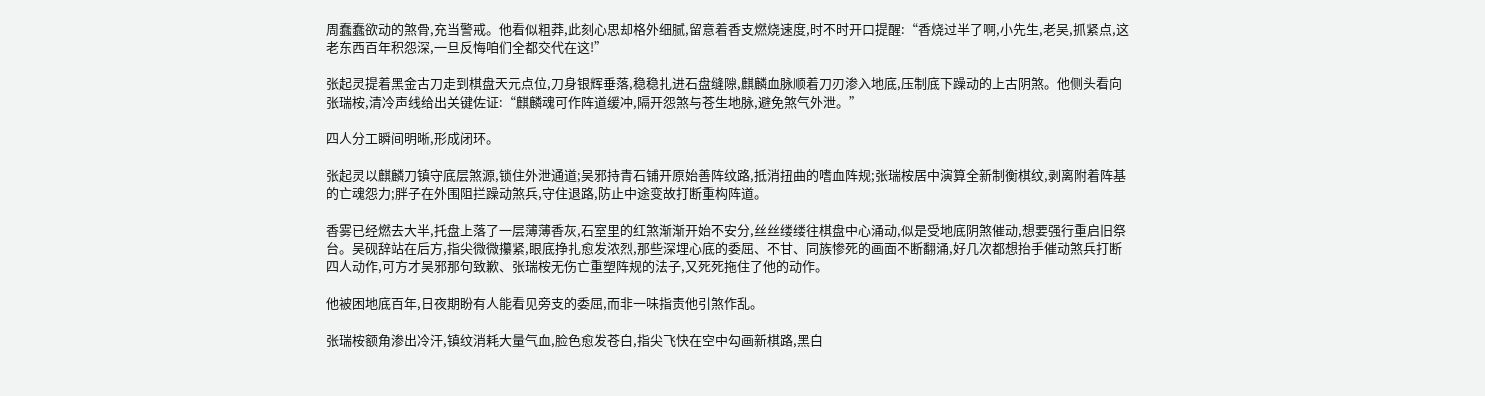周蠢蠢欲动的煞骨,充当警戒。他看似粗莽,此刻心思却格外细腻,留意着香支燃烧速度,时不时开口提醒:“香烧过半了啊,小先生,老吴,抓紧点,这老东西百年积怨深,一旦反悔咱们全都交代在这!”

张起灵提着黑金古刀走到棋盘天元点位,刀身银辉垂落,稳稳扎进石盘缝隙,麒麟血脉顺着刀刃渗入地底,压制底下躁动的上古阴煞。他侧头看向张瑞桉,清冷声线给出关键佐证:“麒麟魂可作阵道缓冲,隔开怨煞与苍生地脉,避免煞气外泄。”

四人分工瞬间明晰,形成闭环。

张起灵以麒麟刀镇守底层煞源,锁住外泄通道;吴邪持青石铺开原始善阵纹路,抵消扭曲的嗜血阵规;张瑞桉居中演算全新制衡棋纹,剥离附着阵基的亡魂怨力;胖子在外围阻拦躁动煞兵,守住退路,防止中途变故打断重构阵道。

香雾已经燃去大半,托盘上落了一层薄薄香灰,石室里的红煞渐渐开始不安分,丝丝缕缕往棋盘中心涌动,似是受地底阴煞催动,想要强行重启旧祭台。吴砚辞站在后方,指尖微微攥紧,眼底挣扎愈发浓烈,那些深埋心底的委屈、不甘、同族惨死的画面不断翻涌,好几次都想抬手催动煞兵打断四人动作,可方才吴邪那句致歉、张瑞桉无伤亡重塑阵规的法子,又死死拖住了他的动作。

他被困地底百年,日夜期盼有人能看见旁支的委屈,而非一味指责他引煞作乱。

张瑞桉额角渗出冷汗,镇纹消耗大量气血,脸色愈发苍白,指尖飞快在空中勾画新棋路,黑白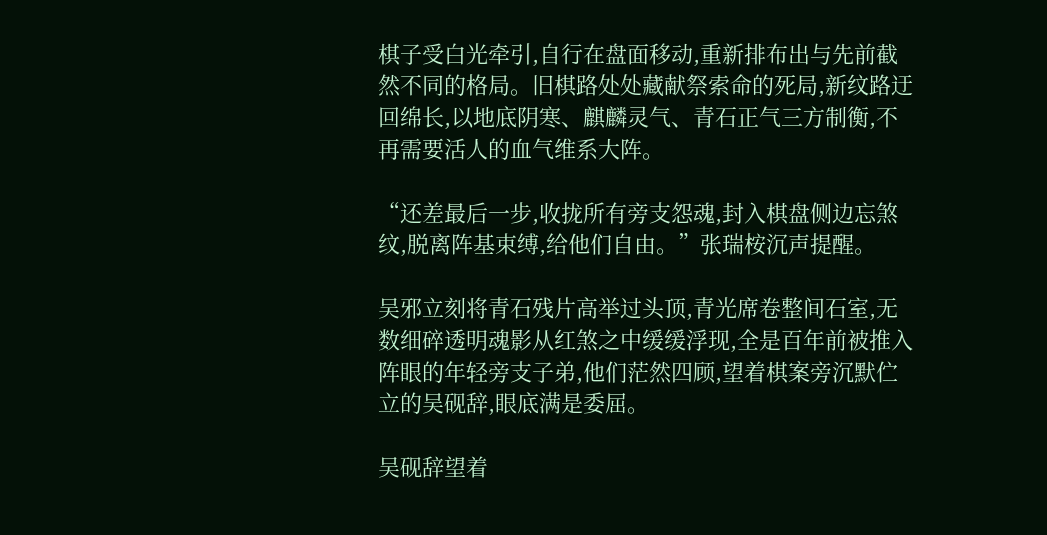棋子受白光牵引,自行在盘面移动,重新排布出与先前截然不同的格局。旧棋路处处藏献祭索命的死局,新纹路迂回绵长,以地底阴寒、麒麟灵气、青石正气三方制衡,不再需要活人的血气维系大阵。

“还差最后一步,收拢所有旁支怨魂,封入棋盘侧边忘煞纹,脱离阵基束缚,给他们自由。”张瑞桉沉声提醒。

吴邪立刻将青石残片高举过头顶,青光席卷整间石室,无数细碎透明魂影从红煞之中缓缓浮现,全是百年前被推入阵眼的年轻旁支子弟,他们茫然四顾,望着棋案旁沉默伫立的吴砚辞,眼底满是委屈。

吴砚辞望着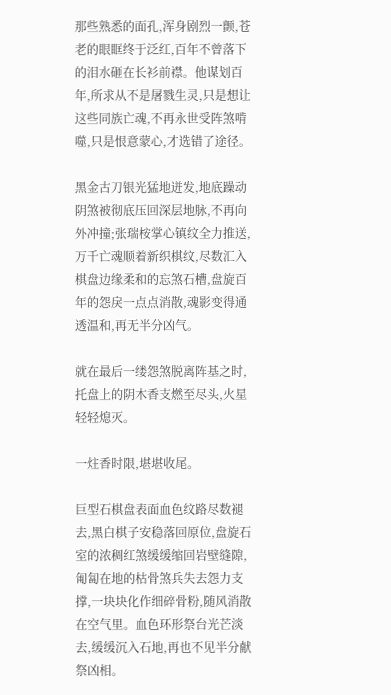那些熟悉的面孔,浑身剧烈一颤,苍老的眼眶终于泛红,百年不曾落下的泪水砸在长衫前襟。他谋划百年,所求从不是屠戮生灵,只是想让这些同族亡魂,不再永世受阵煞啃噬,只是恨意蒙心,才选错了途径。

黑金古刀银光猛地迸发,地底躁动阴煞被彻底压回深层地脉,不再向外冲撞;张瑞桉掌心镇纹全力推送,万千亡魂顺着新织棋纹,尽数汇入棋盘边缘柔和的忘煞石槽,盘旋百年的怨戾一点点消散,魂影变得通透温和,再无半分凶气。

就在最后一缕怨煞脱离阵基之时,托盘上的阴木香支燃至尽头,火星轻轻熄灭。

一炷香时限,堪堪收尾。

巨型石棋盘表面血色纹路尽数褪去,黑白棋子安稳落回原位,盘旋石室的浓稠红煞缓缓缩回岩壁缝隙,匍匐在地的枯骨煞兵失去怨力支撑,一块块化作细碎骨粉,随风消散在空气里。血色环形祭台光芒淡去,缓缓沉入石地,再也不见半分献祭凶相。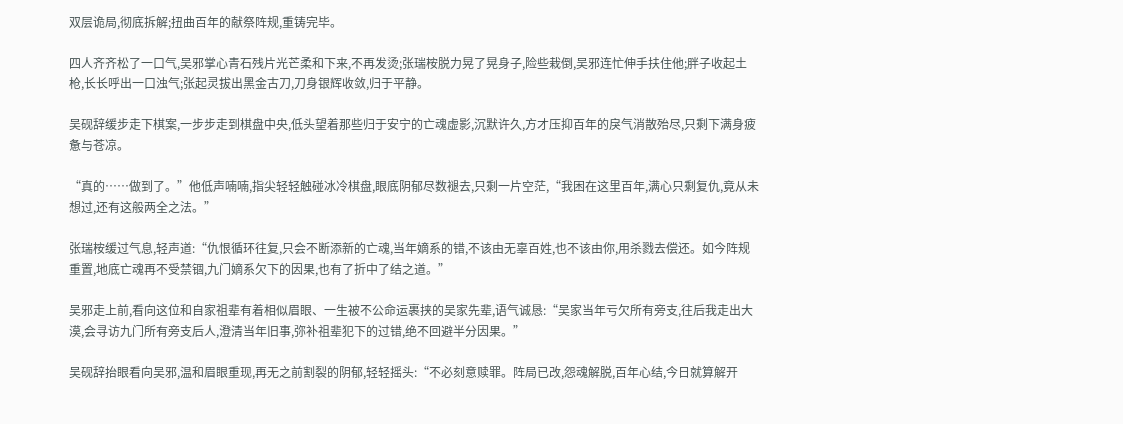双层诡局,彻底拆解;扭曲百年的献祭阵规,重铸完毕。

四人齐齐松了一口气,吴邪掌心青石残片光芒柔和下来,不再发烫;张瑞桉脱力晃了晃身子,险些栽倒,吴邪连忙伸手扶住他;胖子收起土枪,长长呼出一口浊气;张起灵拔出黑金古刀,刀身银辉收敛,归于平静。

吴砚辞缓步走下棋案,一步步走到棋盘中央,低头望着那些归于安宁的亡魂虚影,沉默许久,方才压抑百年的戾气消散殆尽,只剩下满身疲惫与苍凉。

“真的……做到了。”他低声喃喃,指尖轻轻触碰冰冷棋盘,眼底阴郁尽数褪去,只剩一片空茫,“我困在这里百年,满心只剩复仇,竟从未想过,还有这般两全之法。”

张瑞桉缓过气息,轻声道:“仇恨循环往复,只会不断添新的亡魂,当年嫡系的错,不该由无辜百姓,也不该由你,用杀戮去偿还。如今阵规重置,地底亡魂再不受禁锢,九门嫡系欠下的因果,也有了折中了结之道。”

吴邪走上前,看向这位和自家祖辈有着相似眉眼、一生被不公命运裹挟的吴家先辈,语气诚恳:“吴家当年亏欠所有旁支,往后我走出大漠,会寻访九门所有旁支后人,澄清当年旧事,弥补祖辈犯下的过错,绝不回避半分因果。”

吴砚辞抬眼看向吴邪,温和眉眼重现,再无之前割裂的阴郁,轻轻摇头:“不必刻意赎罪。阵局已改,怨魂解脱,百年心结,今日就算解开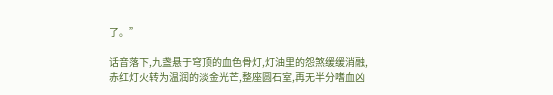了。”

话音落下,九盏悬于穹顶的血色骨灯,灯油里的怨煞缓缓消融,赤红灯火转为温润的淡金光芒,整座圆石室,再无半分嗜血凶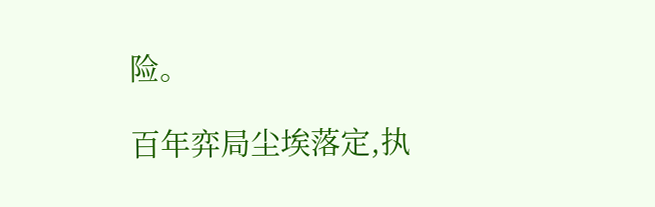险。

百年弈局尘埃落定,执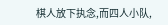棋人放下执念,而四人小队,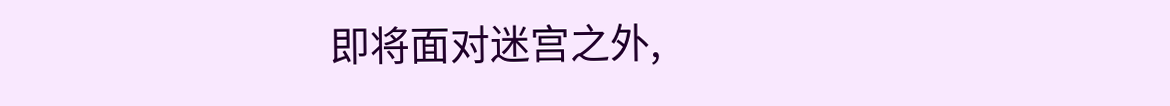即将面对迷宫之外,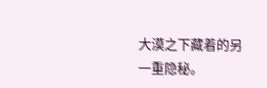大漠之下藏着的另一重隐秘。